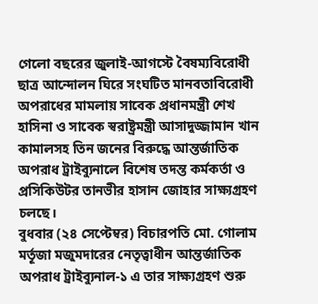গেলো বছরের জুলাই-আগস্টে বৈষম্যবিরোধী ছাত্র আন্দোলন ঘিরে সংঘটিত মানবতাবিরোধী অপরাধের মামলায় সাবেক প্রধানমন্ত্রী শেখ হাসিনা ও সাবেক স্বরাষ্ট্রমন্ত্রী আসাদুজ্জামান খান কামালসহ তিন জনের বিরুদ্ধে আন্তর্জাতিক অপরাধ ট্রাইব্যুনালে বিশেষ তদন্ত কর্মকর্তা ও প্রসিকিউটর তানভীর হাসান জোহার সাক্ষ্যগ্রহণ চলছে।
বুধবার (২৪ সেপ্টেম্বর) বিচারপতি মো. গোলাম মর্তূজা মজুমদারের নেতৃত্বাধীন আন্তর্জাতিক অপরাধ ট্রাইব্যুনাল-১ এ তার সাক্ষ্যগ্রহণ শুরু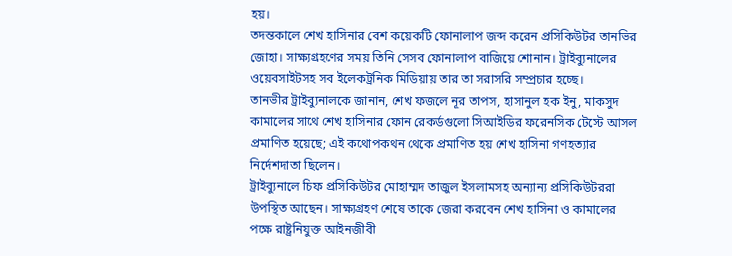হয়।
তদন্তকালে শেখ হাসিনার বেশ কয়েকটি ফোনালাপ জব্দ করেন প্রসিকিউটর তানভির জোহা। সাক্ষ্যগ্রহণের সময় তিনি সেসব ফোনালাপ বাজিয়ে শোনান। ট্রাইব্যুনালের ওয়েবসাইটসহ সব ইলেকট্রনিক মিডিয়ায় তার তা সরাসরি সম্প্রচার হচ্ছে।
তানভীর ট্রাইব্যুনালকে জানান, শেখ ফজলে নূর তাপস, হাসানুল হক ইনু, মাকসুদ কামালের সাথে শেখ হাসিনার ফোন রেকর্ডগুলো সিআইডির ফরেনসিক টেস্টে আসল প্রমাণিত হয়েছে; এই কথোপকথন থেকে প্রমাণিত হয় শেখ হাসিনা গণহত্যার নির্দেশদাতা ছিলেন।
ট্রাইব্যুনালে চিফ প্রসিকিউটর মোহাম্মদ তাজুল ইসলামসহ অন্যান্য প্রসিকিউটররা উপস্থিত আছেন। সাক্ষ্যগ্রহণ শেষে তাকে জেরা করবেন শেখ হাসিনা ও কামালের পক্ষে রাষ্ট্রনিযুক্ত আইনজীবী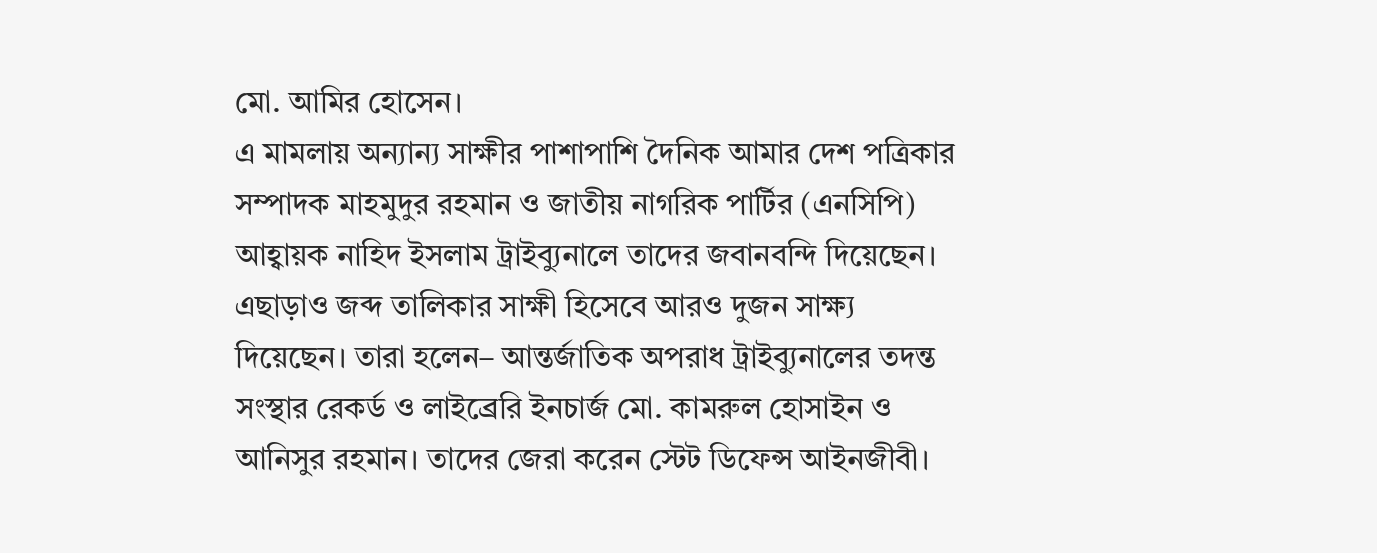মো. আমির হোসেন।
এ মামলায় অন্যান্য সাক্ষীর পাশাপাশি দৈনিক আমার দেশ পত্রিকার সম্পাদক মাহমুদুর রহমান ও জাতীয় নাগরিক পার্টির (এনসিপি) আহ্বায়ক নাহিদ ইসলাম ট্রাইব্যুনালে তাদের জবানবন্দি দিয়েছেন। এছাড়াও জব্দ তালিকার সাক্ষী হিসেবে আরও দুজন সাক্ষ্য দিয়েছেন। তারা হলেন– আন্তর্জাতিক অপরাধ ট্রাইব্যুনালের তদন্ত সংস্থার রেকর্ড ও লাইব্রেরি ইনচার্জ মো. কামরুল হোসাইন ও আনিসুর রহমান। তাদের জেরা করেন স্টেট ডিফেন্স আইনজীবী।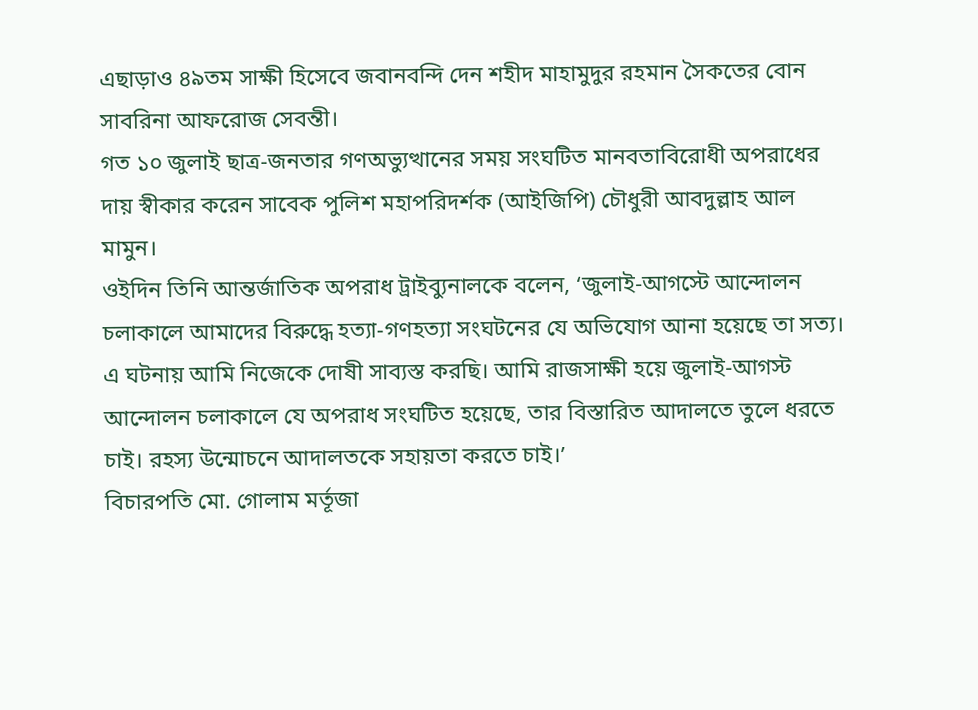এছাড়াও ৪৯তম সাক্ষী হিসেবে জবানবন্দি দেন শহীদ মাহামুদুর রহমান সৈকতের বোন সাবরিনা আফরোজ সেবন্তী।
গত ১০ জুলাই ছাত্র-জনতার গণঅভ্যুত্থানের সময় সংঘটিত মানবতাবিরোধী অপরাধের দায় স্বীকার করেন সাবেক পুলিশ মহাপরিদর্শক (আইজিপি) চৌধুরী আবদুল্লাহ আল মামুন।
ওইদিন তিনি আন্তর্জাতিক অপরাধ ট্রাইব্যুনালকে বলেন, ‘জুলাই-আগস্টে আন্দোলন চলাকালে আমাদের বিরুদ্ধে হত্যা-গণহত্যা সংঘটনের যে অভিযোগ আনা হয়েছে তা সত্য। এ ঘটনায় আমি নিজেকে দোষী সাব্যস্ত করছি। আমি রাজসাক্ষী হয়ে জুলাই-আগস্ট আন্দোলন চলাকালে যে অপরাধ সংঘটিত হয়েছে, তার বিস্তারিত আদালতে তুলে ধরতে চাই। রহস্য উন্মোচনে আদালতকে সহায়তা করতে চাই।’
বিচারপতি মো. গোলাম মর্তূজা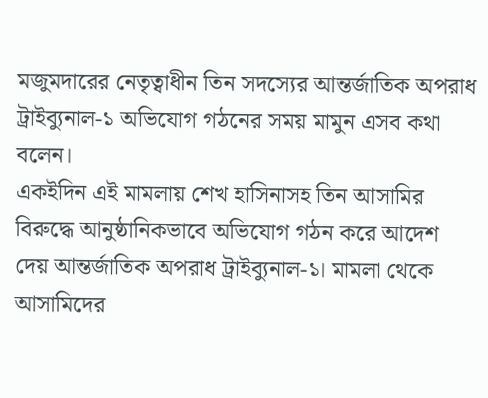মজুমদারের নেতৃত্বাধীন তিন সদস্যের আন্তর্জাতিক অপরাধ ট্রাইব্যুনাল-১ অভিযোগ গঠনের সময় মামুন এসব কথা বলেন।
একইদিন এই মামলায় শেখ হাসিনাসহ তিন আসামির বিরুদ্ধে আনুষ্ঠানিকভাবে অভিযোগ গঠন করে আদেশ দেয় আন্তর্জাতিক অপরাধ ট্রাইব্যুনাল-১। মামলা থেকে আসামিদের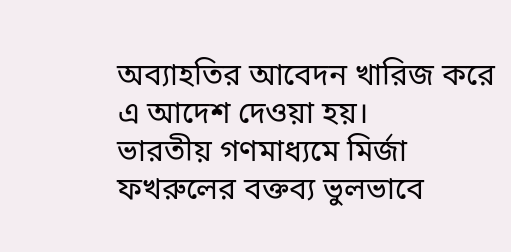অব্যাহতির আবেদন খারিজ করে এ আদেশ দেওয়া হয়।
ভারতীয় গণমাধ্যমে মির্জা ফখরুলের বক্তব্য ভুলভাবে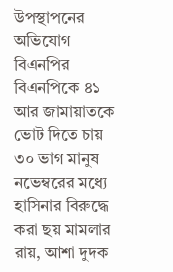উপস্থাপনের অভিযোগ বিএনপির
বিএনপিকে ৪১ আর জামায়াতকে ভোট দিতে চায় ৩০ ভাগ মানুষ
নভেম্বরের মধ্যে হাসিনার বিরুদ্ধে করা ছয় মামলার রায়, আশা দুদক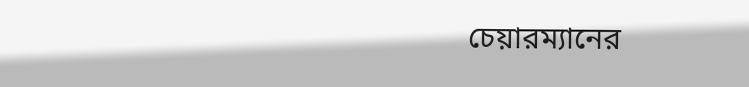চেয়ারম্যানের